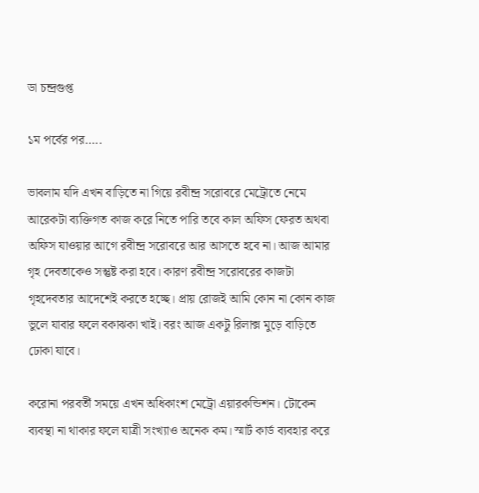ডা চন্দ্রগুপ্ত

১ম পর্বের পর…..

ভাবলাম যদি এখন বাড়িতে না গিয়ে রবীন্দ্র সরোবরে মেট্রোতে নেমে আরেকটা ব্যক্তিগত কাজ করে নিতে পারি তবে কাল অফিস ফেরত অথবা অফিস যাওয়ার আগে রবীন্দ্র সরোবরে আর আসতে হবে না। আজ আমার গৃহ দেবতাকেও সন্তুষ্ট করা হবে। কারণ রবীন্দ্র সরোবরের কাজটা গৃহদেবতার আদেশেই করতে হচ্ছে। প্রায় রোজই আমি কোন না কোন কাজ ভুলে যাবার ফলে বকাঝকা খাই। বরং আজ একটু রিলাক্স মুড়ে বাড়িতে ঢোকা যাবে।

করোনা পরবর্তী সময়ে এখন অধিকাংশ মেট্রো এয়ারকন্ডিশন। টোকেন ব্যবস্থা না থাকার ফলে যাত্রী সংখ্যাও অনেক কম। স্মার্ট কার্ড ব্যবহার করে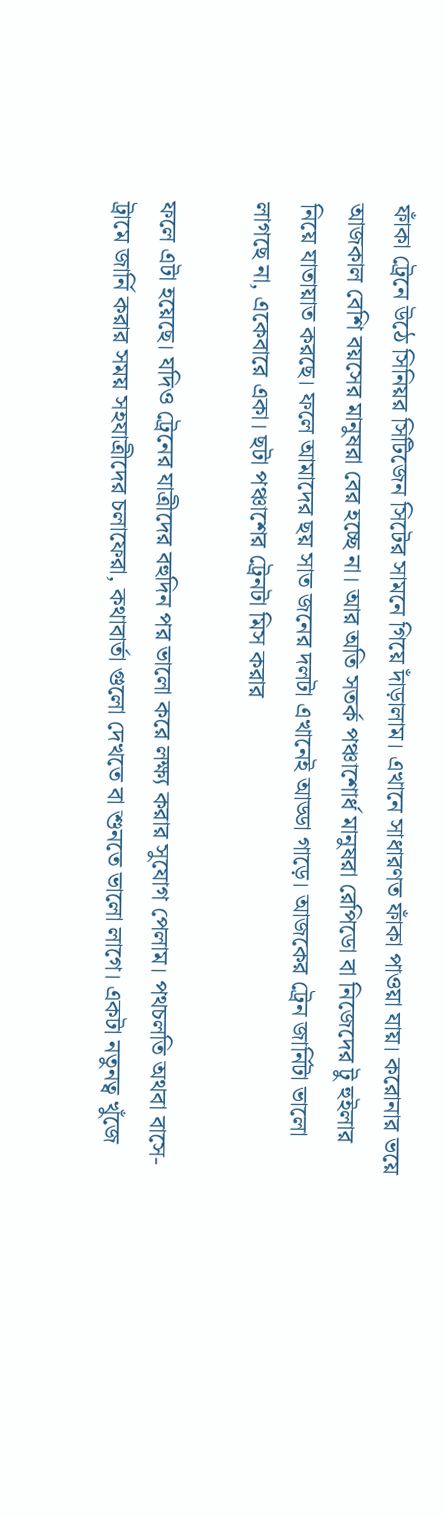ফাঁকা ট্রেনে উঠে সিনিয়র সিটিজেন সিটের সামনে গিয়ে দাঁড়ালাম। এখানে সাধারণত ফাঁকা পাওয়া যায়। করোনার ভয়ে আজকাল বেশি বয়সের মানুষরা বের হচ্ছে না। আর অতি সতর্ক পঞ্চাশোর্ধ মানুষরা রেপিডো বা নিজেদের টু হুইলার নিয়ে যাতায়াত করছে। ফলে আমাদের ছয় সাত জনের দলটা এখানেই আড্ডা গাড়ে। আজকের ট্রেন জার্নিটা ভালো লাগছে না, একেবারে একা। ছটা পঞ্চাশের ট্রেনটা মিস করার

ফলে এটা হয়েছে। যদিও ট্রেনের যাত্রীদের বহুদিন পর ভালো করে লক্ষ্য করার সুযোগ পেলাম। পথচলতি অথবা বাসে-ট্রামে জার্নি করার সময় সহযাত্রীদের চলাফেরা, কথাবার্তা গুলো দেখতে বা শুনতে ভালো লাগে। একটা নতুনত্ব খুঁজে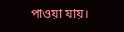পাওয়া যায়।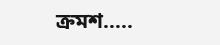ক্রমশ…..